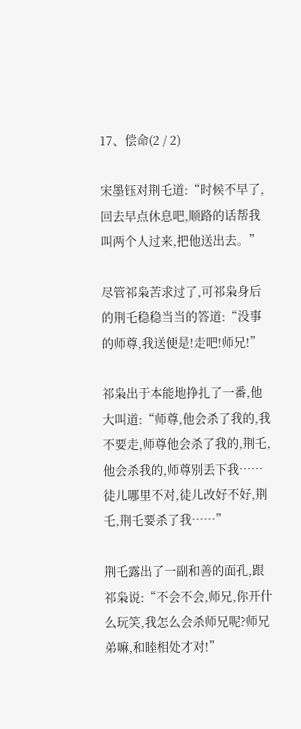17、偿命(2 / 2)

宋墨钰对荆乇道:“时候不早了,回去早点休息吧,顺路的话帮我叫两个人过来,把他送出去。”

尽管祁枭苦求过了,可祁枭身后的荆乇稳稳当当的答道:“没事的师尊,我送便是!走吧!师兄!”

祁枭出于本能地挣扎了一番,他大叫道:“师尊,他会杀了我的,我不要走,师尊他会杀了我的,荆乇,他会杀我的,师尊别丢下我……徒儿哪里不对,徒儿改好不好,荆乇,荆乇要杀了我……”

荆乇露出了一副和善的面孔,跟祁枭说:“不会不会,师兄,你开什么玩笑,我怎么会杀师兄呢?师兄弟嘛,和睦相处才对!”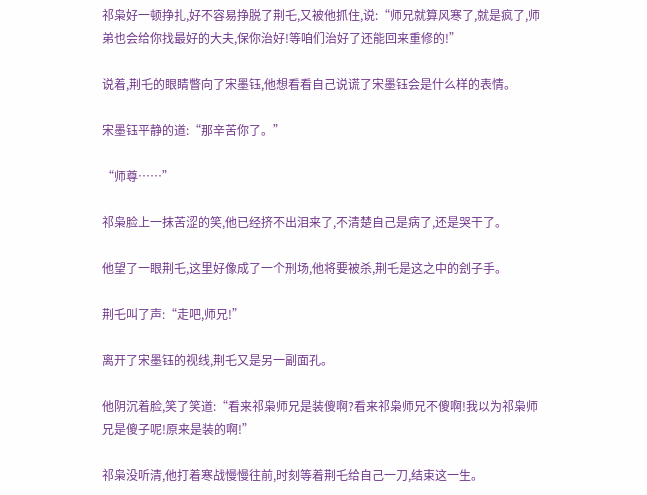祁枭好一顿挣扎,好不容易挣脱了荆乇,又被他抓住,说:“师兄就算风寒了,就是疯了,师弟也会给你找最好的大夫,保你治好!等咱们治好了还能回来重修的!”

说着,荆乇的眼睛瞥向了宋墨钰,他想看看自己说谎了宋墨钰会是什么样的表情。

宋墨钰平静的道:“那辛苦你了。”

“师尊……”

祁枭脸上一抹苦涩的笑,他已经挤不出泪来了,不清楚自己是病了,还是哭干了。

他望了一眼荆乇,这里好像成了一个刑场,他将要被杀,荆乇是这之中的刽子手。

荆乇叫了声:“走吧,师兄!”

离开了宋墨钰的视线,荆乇又是另一副面孔。

他阴沉着脸,笑了笑道:“看来祁枭师兄是装傻啊?看来祁枭师兄不傻啊!我以为祁枭师兄是傻子呢!原来是装的啊!”

祁枭没听清,他打着寒战慢慢往前,时刻等着荆乇给自己一刀,结束这一生。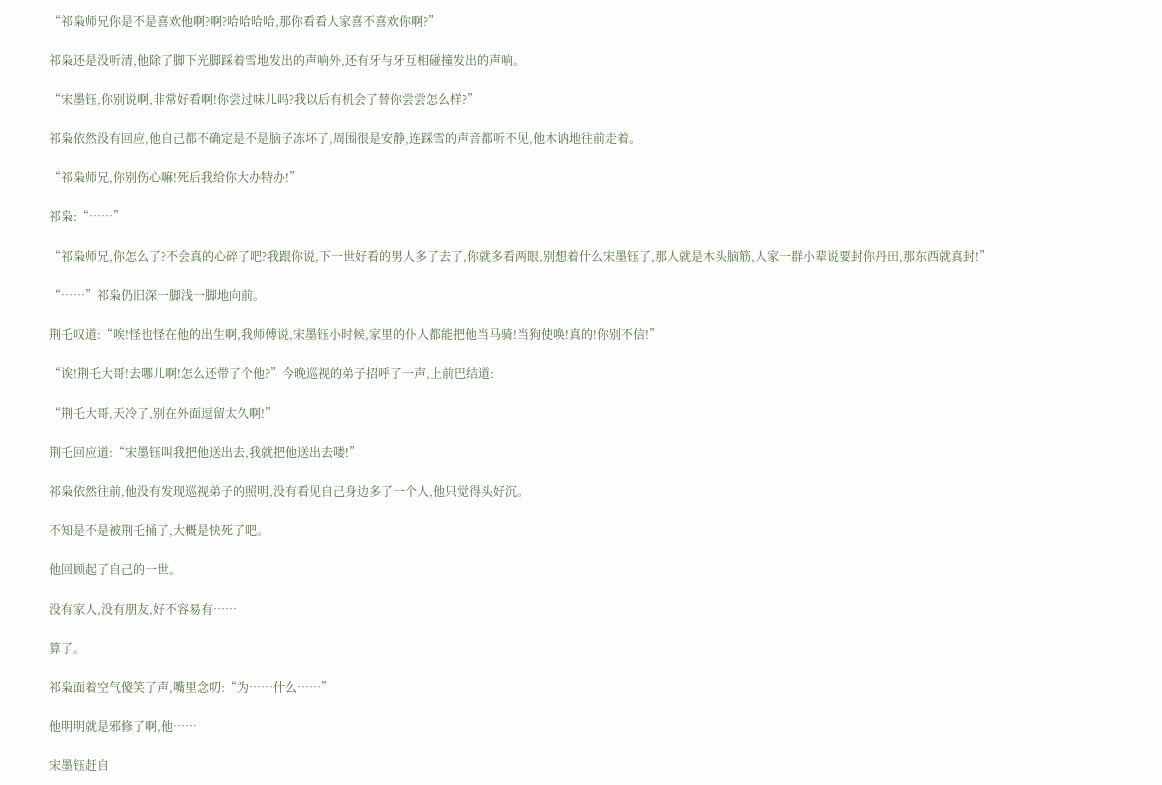“祁枭师兄你是不是喜欢他啊?啊?哈哈哈哈,那你看看人家喜不喜欢你啊?”

祁枭还是没听清,他除了脚下光脚踩着雪地发出的声响外,还有牙与牙互相碰撞发出的声响。

“宋墨钰,你别说啊,非常好看啊!你尝过味儿吗?我以后有机会了替你尝尝怎么样?”

祁枭依然没有回应,他自己都不确定是不是脑子冻坏了,周围很是安静,连踩雪的声音都听不见,他木讷地往前走着。

“祁枭师兄,你别伤心嘛!死后我给你大办特办!”

祁枭:“……”

“祁枭师兄,你怎么了?不会真的心碎了吧?我跟你说,下一世好看的男人多了去了,你就多看两眼,别想着什么宋墨钰了,那人就是木头脑筋,人家一群小辈说要封你丹田,那东西就真封!”

“……”祁枭仍旧深一脚浅一脚地向前。

荆乇叹道:“唉!怪也怪在他的出生啊,我师傅说,宋墨钰小时候,家里的仆人都能把他当马骑!当狗使唤!真的!你别不信!”

“诶!荆乇大哥!去哪儿啊!怎么还带了个他?”今晚巡视的弟子招呼了一声,上前巴结道:

“荆乇大哥,天冷了,别在外面逗留太久啊!”

荆乇回应道:“宋墨钰叫我把他送出去,我就把他送出去喽!”

祁枭依然往前,他没有发现巡视弟子的照明,没有看见自己身边多了一个人,他只觉得头好沉。

不知是不是被荆乇捅了,大概是快死了吧。

他回顾起了自己的一世。

没有家人,没有朋友,好不容易有……

算了。

祁枭面着空气傻笑了声,嘴里念叨:“为……什么……”

他明明就是邪修了啊,他……

宋墨钰赶自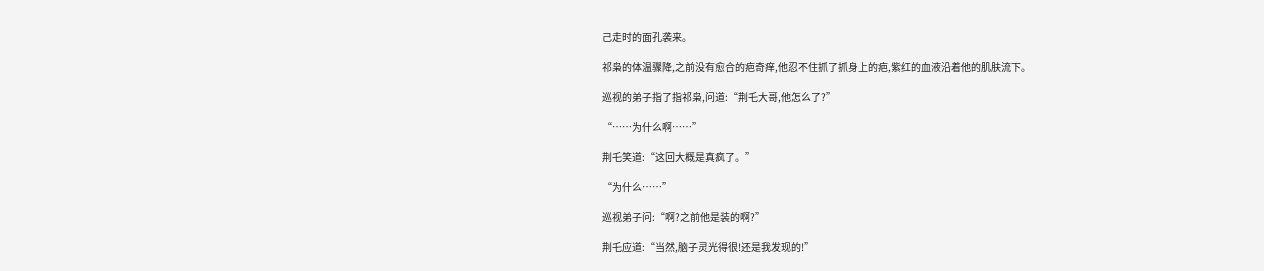己走时的面孔袭来。

祁枭的体温骤降,之前没有愈合的疤奇痒,他忍不住抓了抓身上的疤,紫红的血液沿着他的肌肤流下。

巡视的弟子指了指祁枭,问道:“荆乇大哥,他怎么了?”

“……为什么啊……”

荆乇笑道:“这回大概是真疯了。”

“为什么……”

巡视弟子问:“啊?之前他是装的啊?”

荆乇应道:“当然,脑子灵光得很!还是我发现的!”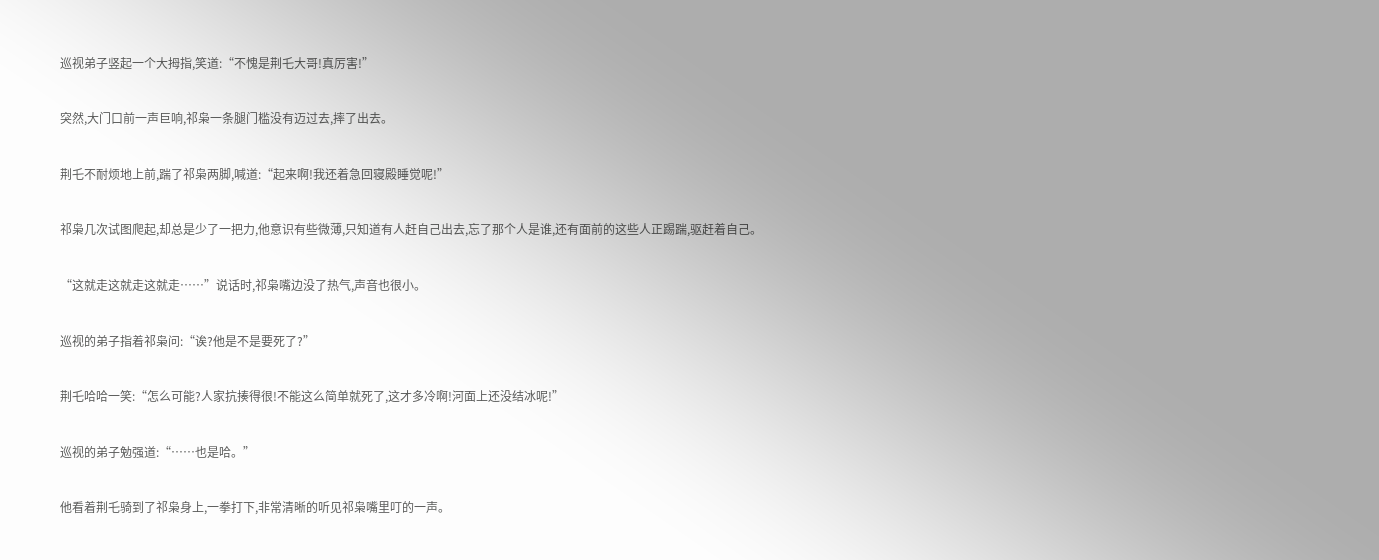巡视弟子竖起一个大拇指,笑道:“不愧是荆乇大哥!真厉害!”

突然,大门口前一声巨响,祁枭一条腿门槛没有迈过去,摔了出去。

荆乇不耐烦地上前,踹了祁枭两脚,喊道:“起来啊!我还着急回寝殿睡觉呢!”

祁枭几次试图爬起,却总是少了一把力,他意识有些微薄,只知道有人赶自己出去,忘了那个人是谁,还有面前的这些人正踢踹,驱赶着自己。

“这就走这就走这就走……”说话时,祁枭嘴边没了热气,声音也很小。

巡视的弟子指着祁枭问:“诶?他是不是要死了?”

荆乇哈哈一笑:“怎么可能?人家抗揍得很!不能这么简单就死了,这才多冷啊!河面上还没结冰呢!”

巡视的弟子勉强道:“……也是哈。”

他看着荆乇骑到了祁枭身上,一拳打下,非常清晰的听见祁枭嘴里叮的一声。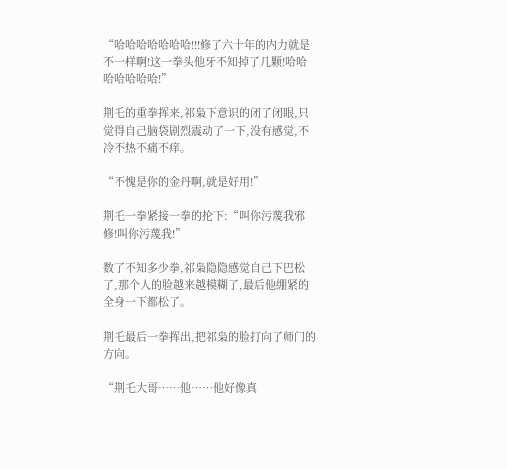“哈哈哈哈哈哈哈!!!修了六十年的内力就是不一样啊!这一拳头他牙不知掉了几颗!哈哈哈哈哈哈哈!”

荆乇的重拳挥来,祁枭下意识的闭了闭眼,只觉得自己脑袋剧烈震动了一下,没有感觉,不冷不热不痛不痒。

“不愧是你的金丹啊,就是好用!”

荆乇一拳紧接一拳的抡下:“叫你污蔑我邪修!叫你污蔑我!”

数了不知多少拳,祁枭隐隐感觉自己下巴松了,那个人的脸越来越模糊了,最后他绷紧的全身一下都松了。

荆乇最后一拳挥出,把祁枭的脸打向了师门的方向。

“荆乇大哥……他……他好像真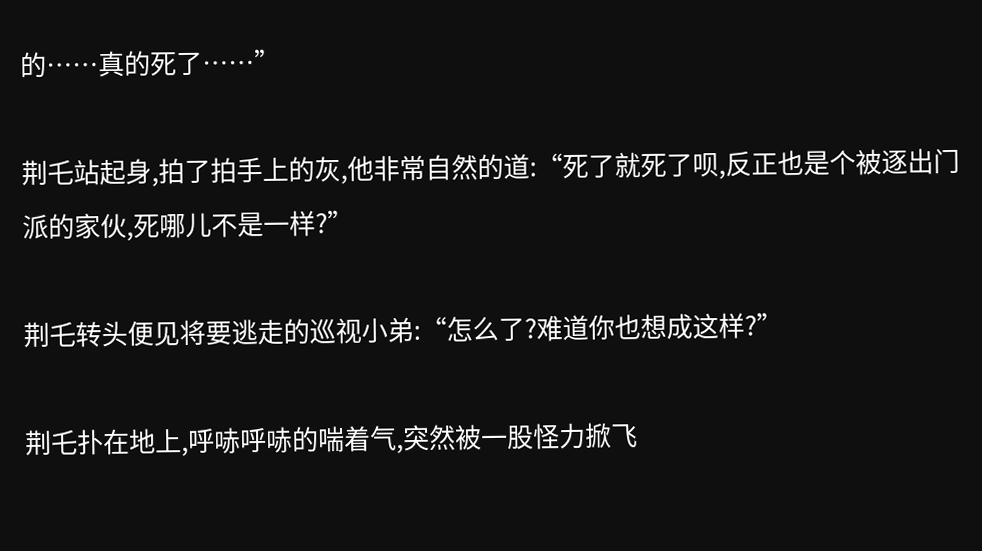的……真的死了……”

荆乇站起身,拍了拍手上的灰,他非常自然的道:“死了就死了呗,反正也是个被逐出门派的家伙,死哪儿不是一样?”

荆乇转头便见将要逃走的巡视小弟:“怎么了?难道你也想成这样?”

荆乇扑在地上,呼哧呼哧的喘着气,突然被一股怪力掀飞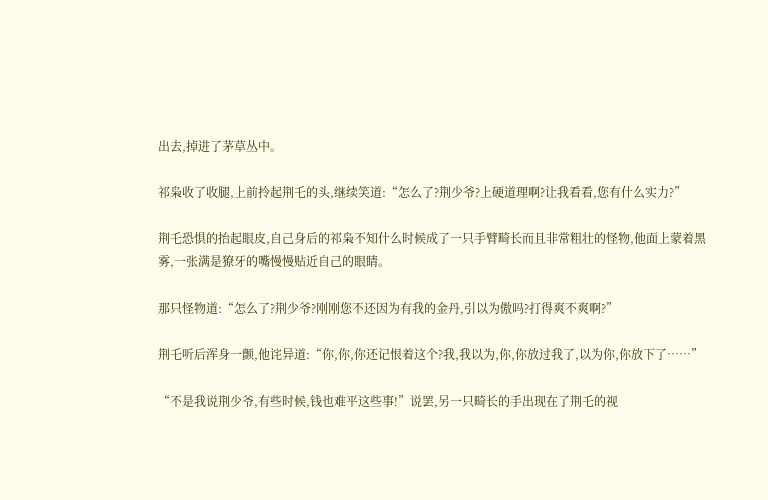出去,掉进了茅草丛中。

祁枭收了收腿,上前拎起荆乇的头,继续笑道:“怎么了?荆少爷?上硬道理啊?让我看看,您有什么实力?”

荆乇恐惧的抬起眼皮,自己身后的祁枭不知什么时候成了一只手臂畸长而且非常粗壮的怪物,他面上蒙着黑雾,一张满是獠牙的嘴慢慢贴近自己的眼睛。

那只怪物道:“怎么了?荆少爷?刚刚您不还因为有我的金丹,引以为傲吗?打得爽不爽啊?”

荆乇听后浑身一颤,他诧异道:“你,你,你还记恨着这个?我,我以为,你,你放过我了,以为你,你放下了……”

“不是我说荆少爷,有些时候,钱也难平这些事!”说罢,另一只畸长的手出现在了荆乇的视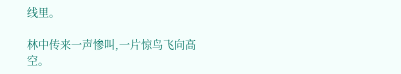线里。

林中传来一声惨叫,一片惊鸟飞向高空。